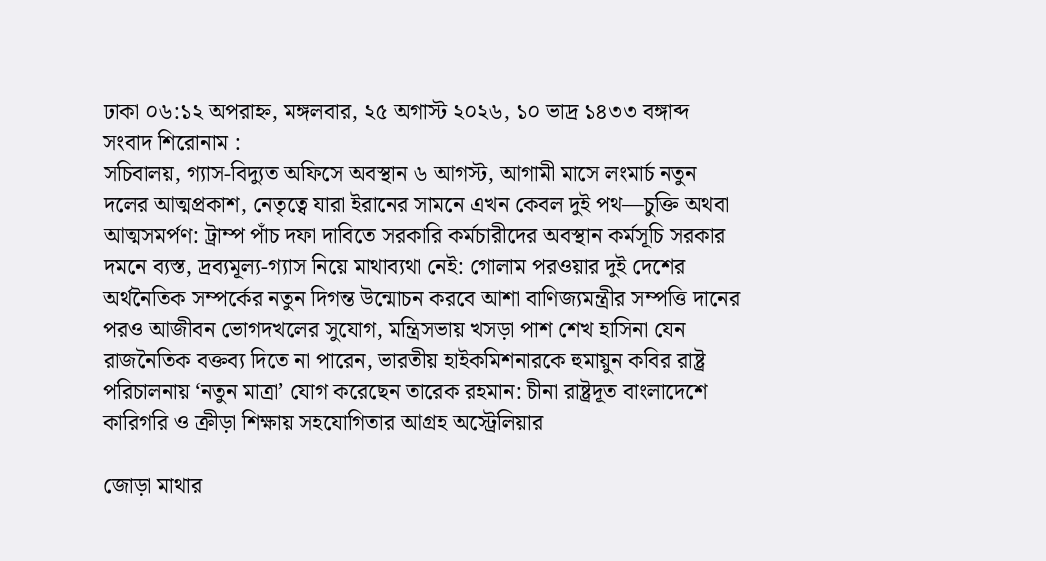ঢাকা ০৬:১২ অপরাহ্ন, মঙ্গলবার, ২৫ অগাস্ট ২০২৬, ১০ ভাদ্র ১৪৩৩ বঙ্গাব্দ
সংবাদ শিরোনাম :
সচিবালয়, গ্যাস-বিদ্যুত অফিসে অবস্থান ৬ আগস্ট, আগামী মাসে লংমার্চ নতুন দলের আত্মপ্রকাশ, নেতৃত্বে যারা ইরানের সামনে এখন কেবল দুই পথ—চুক্তি অথবা আত্মসমর্পণ: ট্রাম্প পাঁচ দফা দাবিতে সরকারি কর্মচারীদের অবস্থান কর্মসূচি সরকার দমনে ব্যস্ত, দ্রব্যমূল্য-গ্যাস নিয়ে মাথাব্যথা নেই: গোলাম পরওয়ার দুই দেশের অর্থনৈতিক সম্পর্কের নতুন দিগন্ত উন্মোচন করবে আশা বাণিজ্যমন্ত্রীর সম্পত্তি দানের পরও আজীবন ভোগদখলের সুযোগ, মন্ত্রিসভায় খসড়া পাশ শেখ হাসিনা যেন রাজনৈতিক বক্তব্য দিতে না পারেন, ভারতীয় হাইকমিশনারকে হুমায়ুন কবির রাষ্ট্র পরিচালনায় ‘নতুন মাত্রা’ যোগ করেছেন তারেক রহমান: চীনা রাষ্ট্রদূত বাংলাদেশে কারিগরি ও ক্রীড়া শিক্ষায় সহযোগিতার আগ্রহ অস্ট্রেলিয়ার

জোড়া মাথার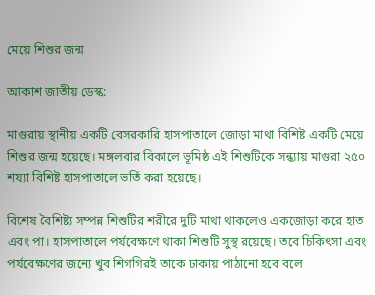মেয়ে শিশুর জন্ম

আকাশ জাতীয় ডেস্ক:

মাগুরায় স্থানীয় একটি বেসরকারি হাসপাতালে জোড়া মাথা বিশিষ্ট একটি মেয়ে শিশুর জন্ম হয়েছে। মঙ্গলবার বিকালে ভূমিষ্ঠ এই শিশুটিকে সন্ধ্যায় মাগুরা ২৫০ শয্যা বিশিষ্ট হাসপাতালে ভর্তি করা হয়েছে।

বিশেষ বৈশিষ্ট্য সম্পন্ন শিশুটির শরীরে দুটি মাথা থাকলেও একজোড়া করে হাত এবং পা। হাসপাতালে পর্যবেক্ষণে থাকা শিশুটি সুস্থ রয়েছে। তবে চিকিৎসা এবং পর্যবেক্ষণের জন্যে খুব শিগগিরই তাকে ঢাকায় পাঠানো হবে বলে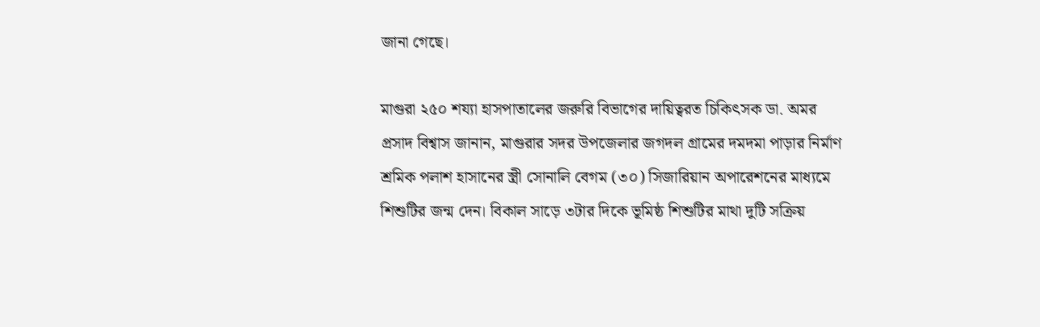জানা গেছে।

মাগুরা ২৫০ শয্যা হাসপাতালের জরুরি বিভাগের দায়িত্বরত চিকিৎসক ডা. অমর প্রসাদ বিশ্বাস জানান, মাগুরার সদর উপজেলার জগদল গ্রামের দমদমা পাড়ার নির্মাণ শ্রমিক পলাশ হাসানের স্ত্রী সোনালি বেগম (৩০) সিজারিয়ান অপারেশনের মাধ্যমে শিশুটির জন্ম দেন। বিকাল সাড়ে ৩টার দিকে ভূমিষ্ঠ শিশুটির মাথা দুটি সক্রিয়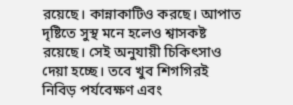রয়েছে। কান্নাকাটিও করছে। আপাত দৃষ্টিতে সুস্থ মনে হলেও শ্বাসকষ্ট রয়েছে। সেই অনুযায়ী চিকিৎসাও দেয়া হচ্ছে। তবে খুব শিগগিরই নিবিড় পর্যবেক্ষণ এবং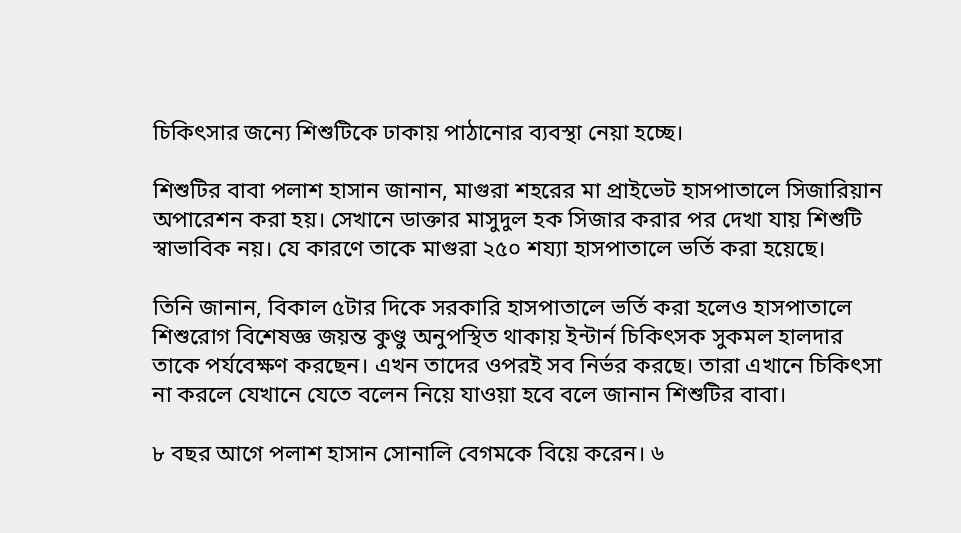চিকিৎসার জন্যে শিশুটিকে ঢাকায় পাঠানোর ব্যবস্থা নেয়া হচ্ছে।

শিশুটির বাবা পলাশ হাসান জানান, মাগুরা শহরের মা প্রাইভেট হাসপাতালে সিজারিয়ান অপারেশন করা হয়। সেখানে ডাক্তার মাসুদুল হক সিজার করার পর দেখা যায় শিশুটি স্বাভাবিক নয়। যে কারণে তাকে মাগুরা ২৫০ শয্যা হাসপাতালে ভর্তি করা হয়েছে।

তিনি জানান, বিকাল ৫টার দিকে সরকারি হাসপাতালে ভর্তি করা হলেও হাসপাতালে শিশুরোগ বিশেষজ্ঞ জয়ন্ত কুণ্ডু অনুপস্থিত থাকায় ইন্টার্ন চিকিৎসক সুকমল হালদার তাকে পর্যবেক্ষণ করছেন। এখন তাদের ওপরই সব নির্ভর করছে। তারা এখানে চিকিৎসা না করলে যেখানে যেতে বলেন নিয়ে যাওয়া হবে বলে জানান শিশুটির বাবা।

৮ বছর আগে পলাশ হাসান সোনালি বেগমকে বিয়ে করেন। ৬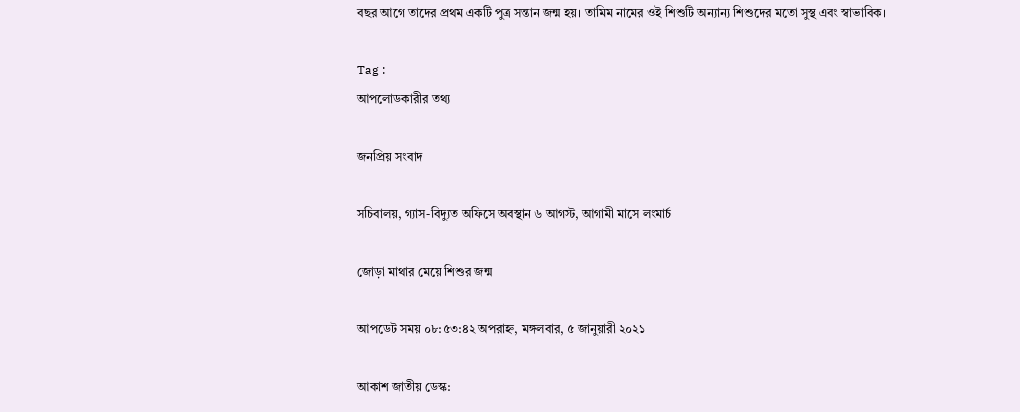বছর আগে তাদের প্রথম একটি পুত্র সন্তান জন্ম হয়। তামিম নামের ওই শিশুটি অন্যান্য শিশুদের মতো সুস্থ এবং স্বাভাবিক।

Tag :
আপলোডকারীর তথ্য

জনপ্রিয় সংবাদ

সচিবালয়, গ্যাস-বিদ্যুত অফিসে অবস্থান ৬ আগস্ট, আগামী মাসে লংমার্চ

জোড়া মাথার মেয়ে শিশুর জন্ম

আপডেট সময় ০৮:৫৩:৪২ অপরাহ্ন, মঙ্গলবার, ৫ জানুয়ারী ২০২১

আকাশ জাতীয় ডেস্ক: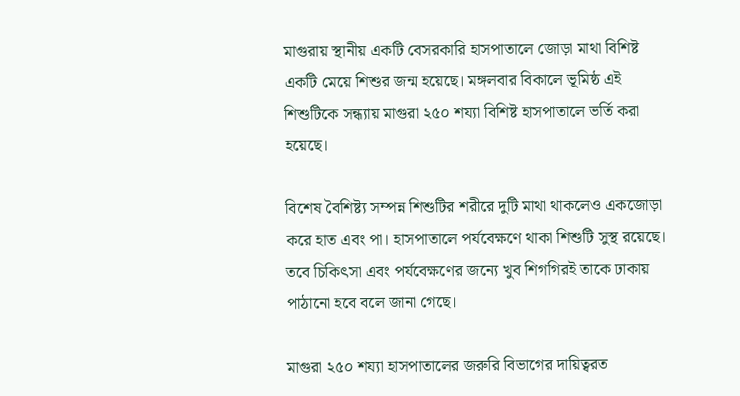মাগুরায় স্থানীয় একটি বেসরকারি হাসপাতালে জোড়া মাথা বিশিষ্ট একটি মেয়ে শিশুর জন্ম হয়েছে। মঙ্গলবার বিকালে ভূমিষ্ঠ এই শিশুটিকে সন্ধ্যায় মাগুরা ২৫০ শয্যা বিশিষ্ট হাসপাতালে ভর্তি করা হয়েছে।

বিশেষ বৈশিষ্ট্য সম্পন্ন শিশুটির শরীরে দুটি মাথা থাকলেও একজোড়া করে হাত এবং পা। হাসপাতালে পর্যবেক্ষণে থাকা শিশুটি সুস্থ রয়েছে। তবে চিকিৎসা এবং পর্যবেক্ষণের জন্যে খুব শিগগিরই তাকে ঢাকায় পাঠানো হবে বলে জানা গেছে।

মাগুরা ২৫০ শয্যা হাসপাতালের জরুরি বিভাগের দায়িত্বরত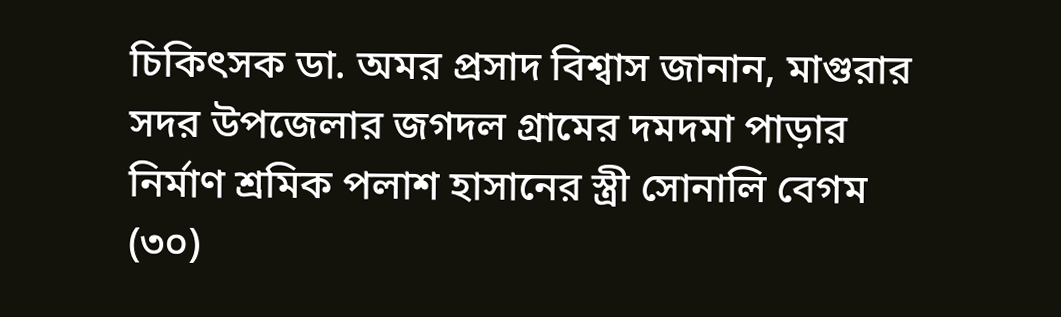চিকিৎসক ডা. অমর প্রসাদ বিশ্বাস জানান, মাগুরার সদর উপজেলার জগদল গ্রামের দমদমা পাড়ার নির্মাণ শ্রমিক পলাশ হাসানের স্ত্রী সোনালি বেগম (৩০)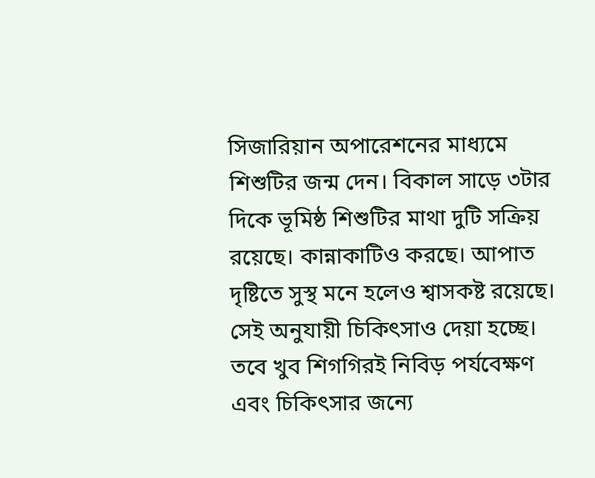সিজারিয়ান অপারেশনের মাধ্যমে শিশুটির জন্ম দেন। বিকাল সাড়ে ৩টার দিকে ভূমিষ্ঠ শিশুটির মাথা দুটি সক্রিয় রয়েছে। কান্নাকাটিও করছে। আপাত দৃষ্টিতে সুস্থ মনে হলেও শ্বাসকষ্ট রয়েছে। সেই অনুযায়ী চিকিৎসাও দেয়া হচ্ছে। তবে খুব শিগগিরই নিবিড় পর্যবেক্ষণ এবং চিকিৎসার জন্যে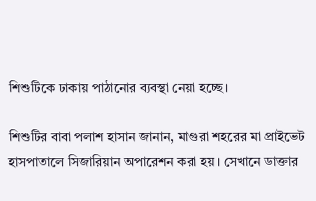শিশুটিকে ঢাকায় পাঠানোর ব্যবস্থা নেয়া হচ্ছে।

শিশুটির বাবা পলাশ হাসান জানান, মাগুরা শহরের মা প্রাইভেট হাসপাতালে সিজারিয়ান অপারেশন করা হয়। সেখানে ডাক্তার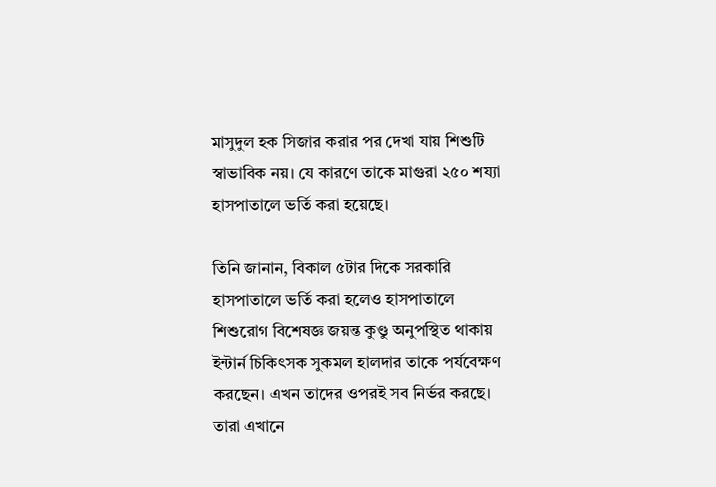মাসুদুল হক সিজার করার পর দেখা যায় শিশুটি স্বাভাবিক নয়। যে কারণে তাকে মাগুরা ২৫০ শয্যা হাসপাতালে ভর্তি করা হয়েছে।

তিনি জানান, বিকাল ৫টার দিকে সরকারি হাসপাতালে ভর্তি করা হলেও হাসপাতালে শিশুরোগ বিশেষজ্ঞ জয়ন্ত কুণ্ডু অনুপস্থিত থাকায় ইন্টার্ন চিকিৎসক সুকমল হালদার তাকে পর্যবেক্ষণ করছেন। এখন তাদের ওপরই সব নির্ভর করছে। তারা এখানে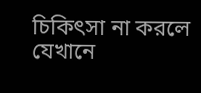চিকিৎসা না করলে যেখানে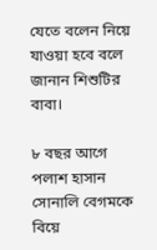যেতে বলেন নিয়ে যাওয়া হবে বলে জানান শিশুটির বাবা।

৮ বছর আগে পলাশ হাসান সোনালি বেগমকে বিয়ে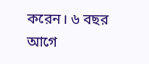করেন। ৬ বছর আগে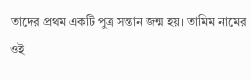তাদের প্রথম একটি পুত্র সন্তান জন্ম হয়। তামিম নামের ওই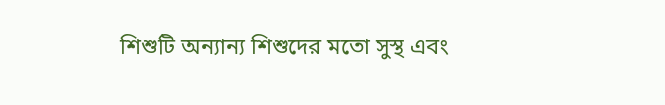শিশুটি অন্যান্য শিশুদের মতো সুস্থ এবং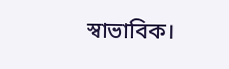স্বাভাবিক।